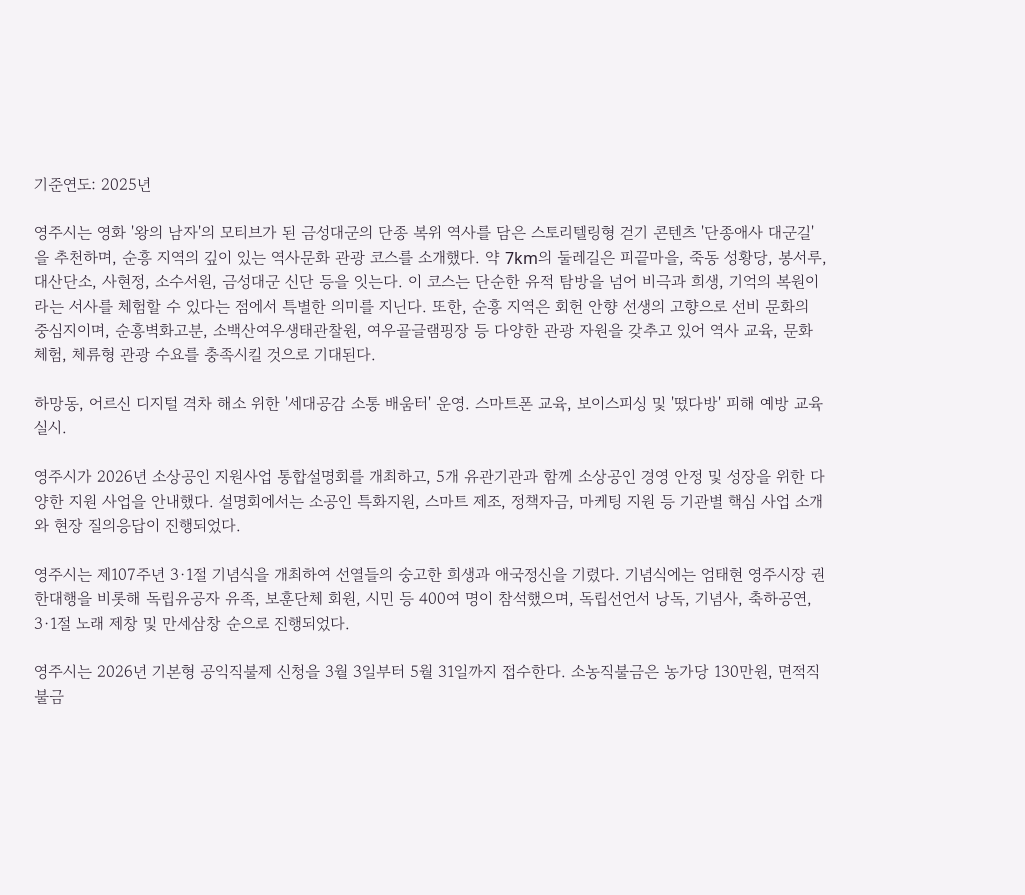기준연도: 2025년

영주시는 영화 '왕의 남자'의 모티브가 된 금성대군의 단종 복위 역사를 담은 스토리텔링형 걷기 콘텐츠 '단종애사 대군길'을 추천하며, 순흥 지역의 깊이 있는 역사문화 관광 코스를 소개했다. 약 7km의 둘레길은 피끝마을, 죽동 성황당, 봉서루, 대산단소, 사현정, 소수서원, 금성대군 신단 등을 잇는다. 이 코스는 단순한 유적 탐방을 넘어 비극과 희생, 기억의 복원이라는 서사를 체험할 수 있다는 점에서 특별한 의미를 지닌다. 또한, 순흥 지역은 회헌 안향 선생의 고향으로 선비 문화의 중심지이며, 순흥벽화고분, 소백산여우생태관찰원, 여우골글램핑장 등 다양한 관광 자원을 갖추고 있어 역사 교육, 문화 체험, 체류형 관광 수요를 충족시킬 것으로 기대된다.

하망동, 어르신 디지털 격차 해소 위한 '세대공감 소통 배움터' 운영. 스마트폰 교육, 보이스피싱 및 '떴다방' 피해 예방 교육 실시.

영주시가 2026년 소상공인 지원사업 통합설명회를 개최하고, 5개 유관기관과 함께 소상공인 경영 안정 및 성장을 위한 다양한 지원 사업을 안내했다. 설명회에서는 소공인 특화지원, 스마트 제조, 정책자금, 마케팅 지원 등 기관별 핵심 사업 소개와 현장 질의응답이 진행되었다.

영주시는 제107주년 3·1절 기념식을 개최하여 선열들의 숭고한 희생과 애국정신을 기렸다. 기념식에는 엄태현 영주시장 권한대행을 비롯해 독립유공자 유족, 보훈단체 회원, 시민 등 400여 명이 참석했으며, 독립선언서 낭독, 기념사, 축하공연, 3·1절 노래 제창 및 만세삼창 순으로 진행되었다.

영주시는 2026년 기본형 공익직불제 신청을 3월 3일부터 5월 31일까지 접수한다. 소농직불금은 농가당 130만원, 면적직불금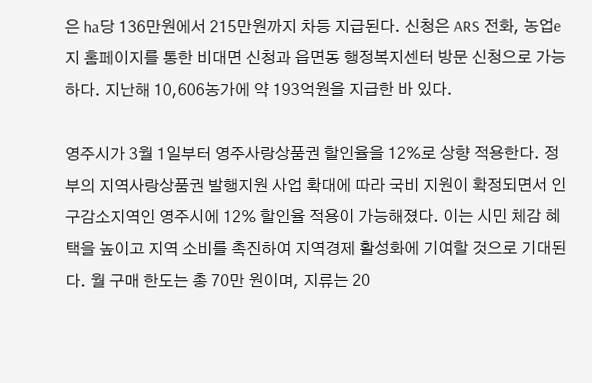은 ha당 136만원에서 215만원까지 차등 지급된다. 신청은 ARS 전화, 농업e지 홈페이지를 통한 비대면 신청과 읍면동 행정복지센터 방문 신청으로 가능하다. 지난해 10,606농가에 약 193억원을 지급한 바 있다.

영주시가 3월 1일부터 영주사랑상품권 할인율을 12%로 상향 적용한다. 정부의 지역사랑상품권 발행지원 사업 확대에 따라 국비 지원이 확정되면서 인구감소지역인 영주시에 12% 할인율 적용이 가능해졌다. 이는 시민 체감 혜택을 높이고 지역 소비를 촉진하여 지역경제 활성화에 기여할 것으로 기대된다. 월 구매 한도는 총 70만 원이며, 지류는 20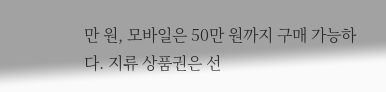만 원, 모바일은 50만 원까지 구매 가능하다. 지류 상품권은 선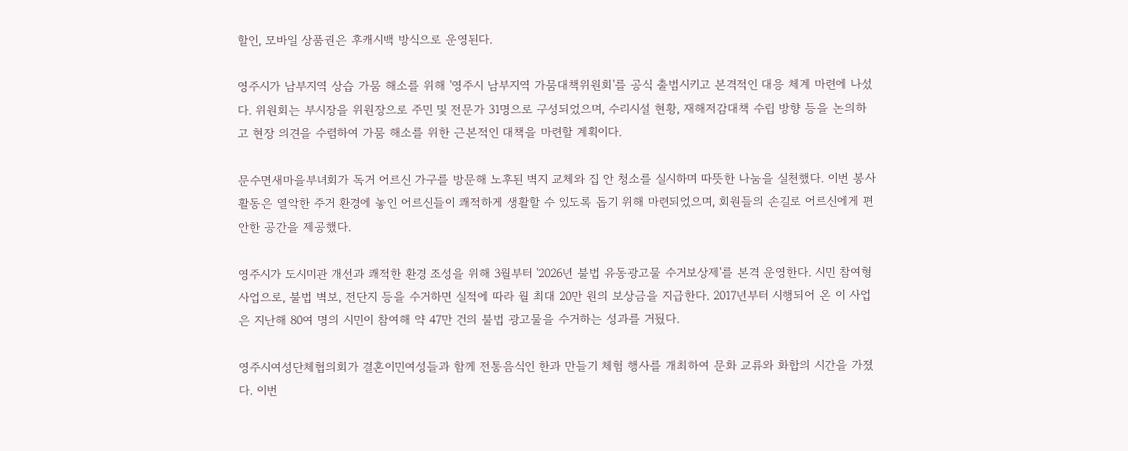할인, 모바일 상품권은 후캐시백 방식으로 운영된다.

영주시가 남부지역 상습 가뭄 해소를 위해 '영주시 남부지역 가뭄대책위원회'를 공식 출범시키고 본격적인 대응 체계 마련에 나섰다. 위원회는 부시장을 위원장으로 주민 및 전문가 31명으로 구성되었으며, 수리시설 현황, 재해저감대책 수립 방향 등을 논의하고 현장 의견을 수렴하여 가뭄 해소를 위한 근본적인 대책을 마련할 계획이다.

문수면새마을부녀회가 독거 어르신 가구를 방문해 노후된 벽지 교체와 집 안 청소를 실시하며 따뜻한 나눔을 실천했다. 이번 봉사활동은 열악한 주거 환경에 놓인 어르신들이 쾌적하게 생활할 수 있도록 돕기 위해 마련되었으며, 회원들의 손길로 어르신에게 편안한 공간을 제공했다.

영주시가 도시미관 개선과 쾌적한 환경 조성을 위해 3월부터 '2026년 불법 유동광고물 수거보상제'를 본격 운영한다. 시민 참여형 사업으로, 불법 벽보, 전단지 등을 수거하면 실적에 따라 월 최대 20만 원의 보상금을 지급한다. 2017년부터 시행되어 온 이 사업은 지난해 80여 명의 시민이 참여해 약 47만 건의 불법 광고물을 수거하는 성과를 거뒀다.

영주시여성단체협의회가 결혼이민여성들과 함께 전통음식인 한과 만들기 체험 행사를 개최하여 문화 교류와 화합의 시간을 가졌다. 이번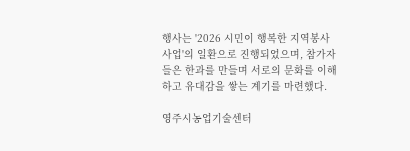행사는 '2026 시민이 행복한 지역봉사사업'의 일환으로 진행되었으며, 참가자들은 한과를 만들며 서로의 문화를 이해하고 유대감을 쌓는 계기를 마련했다.

영주시농업기술센터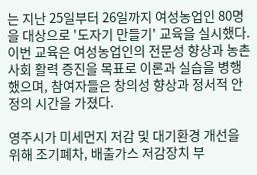는 지난 25일부터 26일까지 여성농업인 80명을 대상으로 '도자기 만들기' 교육을 실시했다. 이번 교육은 여성농업인의 전문성 향상과 농촌사회 활력 증진을 목표로 이론과 실습을 병행했으며, 참여자들은 창의성 향상과 정서적 안정의 시간을 가졌다.

영주시가 미세먼지 저감 및 대기환경 개선을 위해 조기폐차, 배출가스 저감장치 부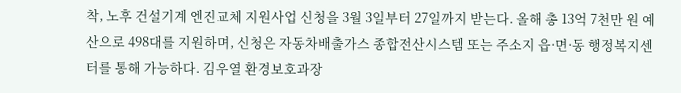착, 노후 건설기계 엔진교체 지원사업 신청을 3월 3일부터 27일까지 받는다. 올해 총 13억 7천만 원 예산으로 498대를 지원하며, 신청은 자동차배출가스 종합전산시스템 또는 주소지 읍·면·동 행정복지센터를 통해 가능하다. 김우열 환경보호과장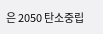은 2050 탄소중립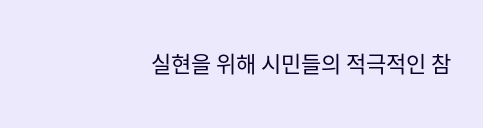실현을 위해 시민들의 적극적인 참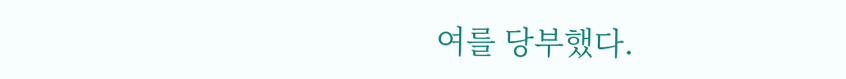여를 당부했다.